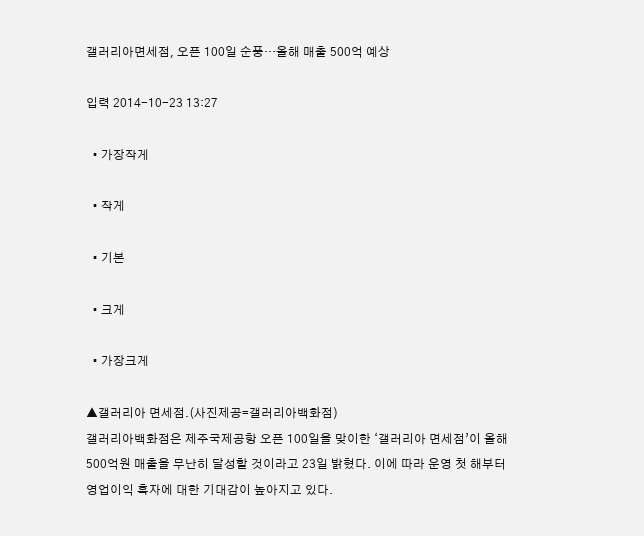갤러리아면세점, 오픈 100일 순풍…올해 매출 500억 예상

입력 2014-10-23 13:27

  • 가장작게

  • 작게

  • 기본

  • 크게

  • 가장크게

▲갤러리아 면세점.(사진제공=갤러리아백화점)
갤러리아백화점은 제주국제공항 오픈 100일을 맞이한 ‘갤러리아 면세점’이 올해 500억원 매출을 무난히 달성할 것이라고 23일 밝혔다. 이에 따라 운영 첫 해부터 영업이익 흑자에 대한 기대감이 높아지고 있다.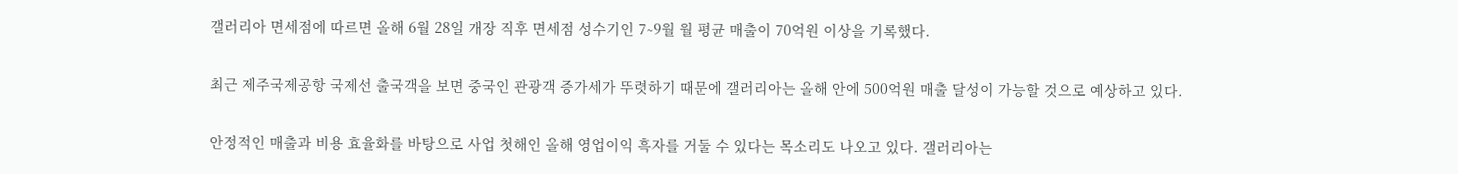갤러리아 면세점에 따르면 올해 6월 28일 개장 직후 면세점 성수기인 7∼9월 월 평균 매출이 70억원 이상을 기록했다.

최근 제주국제공항 국제선 출국객을 보면 중국인 관광객 증가세가 뚜렷하기 때문에 갤러리아는 올해 안에 500억원 매출 달성이 가능할 것으로 예상하고 있다.

안정적인 매출과 비용 효율화를 바탕으로 사업 첫해인 올해 영업이익 흑자를 거둘 수 있다는 목소리도 나오고 있다. 갤러리아는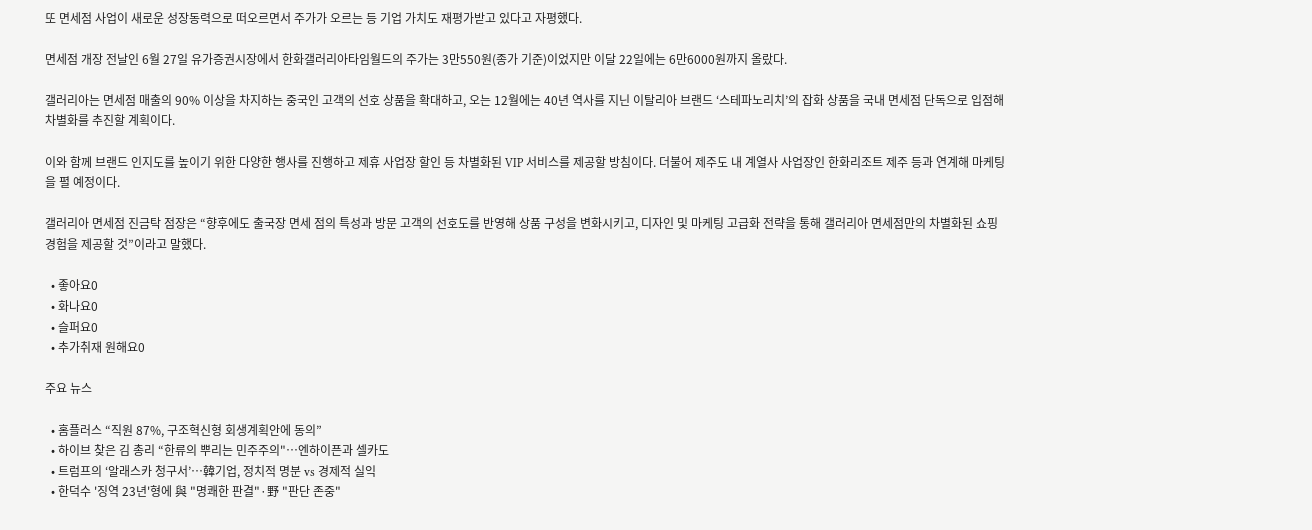또 면세점 사업이 새로운 성장동력으로 떠오르면서 주가가 오르는 등 기업 가치도 재평가받고 있다고 자평했다.

면세점 개장 전날인 6월 27일 유가증권시장에서 한화갤러리아타임월드의 주가는 3만550원(종가 기준)이었지만 이달 22일에는 6만6000원까지 올랐다.

갤러리아는 면세점 매출의 90% 이상을 차지하는 중국인 고객의 선호 상품을 확대하고, 오는 12월에는 40년 역사를 지닌 이탈리아 브랜드 ‘스테파노리치’의 잡화 상품을 국내 면세점 단독으로 입점해 차별화를 추진할 계획이다.

이와 함께 브랜드 인지도를 높이기 위한 다양한 행사를 진행하고 제휴 사업장 할인 등 차별화된 VIP 서비스를 제공할 방침이다. 더불어 제주도 내 계열사 사업장인 한화리조트 제주 등과 연계해 마케팅을 펼 예정이다.

갤러리아 면세점 진금탁 점장은 “향후에도 출국장 면세 점의 특성과 방문 고객의 선호도를 반영해 상품 구성을 변화시키고, 디자인 및 마케팅 고급화 전략을 통해 갤러리아 면세점만의 차별화된 쇼핑 경험을 제공할 것”이라고 말했다.

  • 좋아요0
  • 화나요0
  • 슬퍼요0
  • 추가취재 원해요0

주요 뉴스

  • 홈플러스 “직원 87%, 구조혁신형 회생계획안에 동의”
  • 하이브 찾은 김 총리 “한류의 뿌리는 민주주의"⋯엔하이픈과 셀카도
  • 트럼프의 ‘알래스카 청구서’…韓기업, 정치적 명분 vs 경제적 실익
  • 한덕수 '징역 23년'형에 與 "명쾌한 판결"·野 "판단 존중"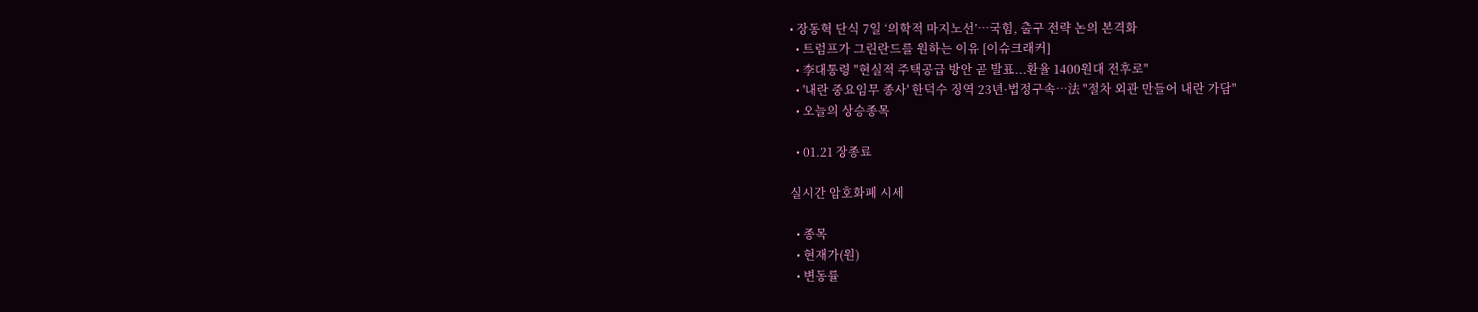• 장동혁 단식 7일 ‘의학적 마지노선’…국힘, 출구 전략 논의 본격화
  • 트럼프가 그린란드를 원하는 이유 [이슈크래커]
  • 李대통령 "현실적 주택공급 방안 곧 발표...환율 1400원대 전후로"
  • '내란 중요임무 종사' 한덕수 징역 23년·법정구속…法 "절차 외관 만들어 내란 가담"
  • 오늘의 상승종목

  • 01.21 장종료

실시간 암호화폐 시세

  • 종목
  • 현재가(원)
  • 변동률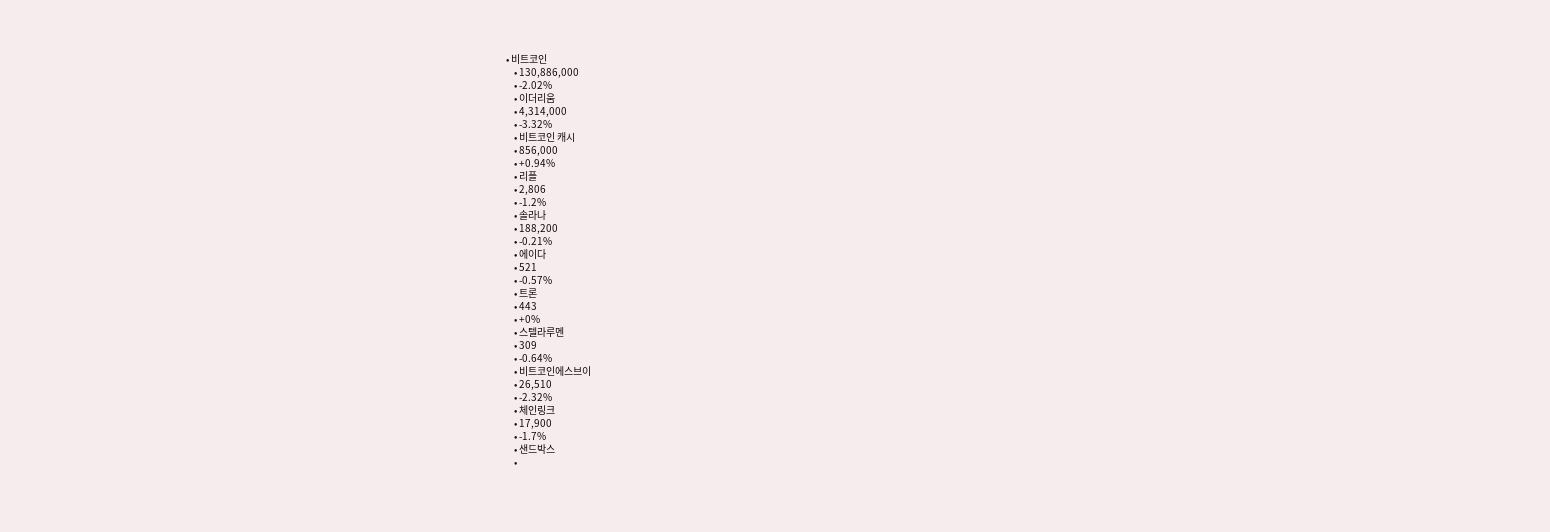• 비트코인
    • 130,886,000
    • -2.02%
    • 이더리움
    • 4,314,000
    • -3.32%
    • 비트코인 캐시
    • 856,000
    • +0.94%
    • 리플
    • 2,806
    • -1.2%
    • 솔라나
    • 188,200
    • -0.21%
    • 에이다
    • 521
    • -0.57%
    • 트론
    • 443
    • +0%
    • 스텔라루멘
    • 309
    • -0.64%
    • 비트코인에스브이
    • 26,510
    • -2.32%
    • 체인링크
    • 17,900
    • -1.7%
    • 샌드박스
    •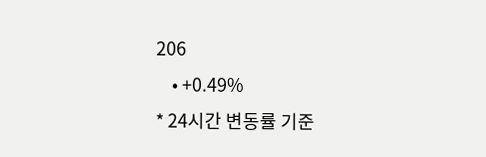206
    • +0.49%
* 24시간 변동률 기준